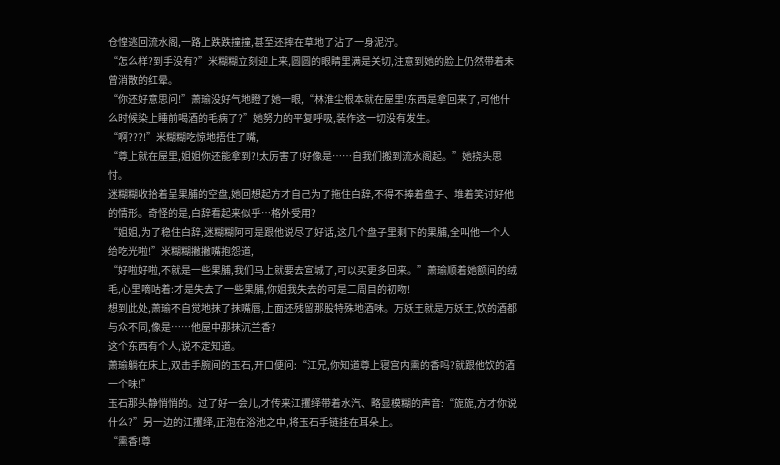仓惶逃回流水阁,一路上跌跌撞撞,甚至还摔在草地了沾了一身泥泞。
“怎么样?到手没有?”米糊糊立刻迎上来,圆圆的眼睛里满是关切,注意到她的脸上仍然带着未曾消散的红晕。
“你还好意思问!”萧瑜没好气地瞪了她一眼,“林淮尘根本就在屋里!东西是拿回来了,可他什么时候染上睡前喝酒的毛病了?”她努力的平复呼吸,装作这一切没有发生。
“啊???!”米糊糊吃惊地捂住了嘴,
“尊上就在屋里,姐姐你还能拿到?!太厉害了!好像是……自我们搬到流水阁起。”她挠头思忖。
迷糊糊收拾着呈果脯的空盘,她回想起方才自己为了拖住白辞,不得不捧着盘子、堆着笑讨好他的情形。奇怪的是,白辞看起来似乎…格外受用?
“姐姐,为了稳住白辞,迷糊糊阿可是跟他说尽了好话,这几个盘子里剩下的果脯,全叫他一个人给吃光啦!”米糊糊撇撇嘴抱怨道,
“好啦好啦,不就是一些果脯,我们马上就要去宣城了,可以买更多回来。”萧瑜顺着她额间的绒毛,心里嘀咕着:才是失去了一些果脯,你姐我失去的可是二周目的初吻!
想到此处,萧瑜不自觉地抹了抹嘴唇,上面还残留那股特殊地酒味。万妖王就是万妖王,饮的酒都与众不同,像是……他屋中那抹沉兰香?
这个东西有个人,说不定知道。
萧瑜躺在床上,双击手腕间的玉石,开口便问:“江兄,你知道尊上寝宫内熏的香吗?就跟他饮的酒一个味!”
玉石那头静悄悄的。过了好一会儿,才传来江攫绎带着水汽、略显模糊的声音:“旎旎,方才你说什么?”另一边的江攫绎,正泡在浴池之中,将玉石手链挂在耳朵上。
“熏香!尊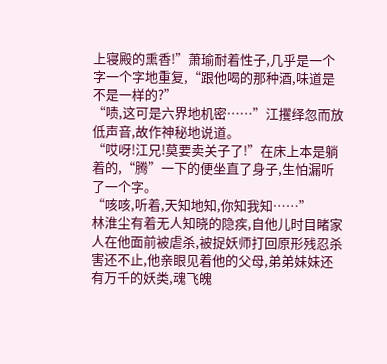上寝殿的熏香!”萧瑜耐着性子,几乎是一个字一个字地重复,“跟他喝的那种酒,味道是不是一样的?”
“啧,这可是六界地机密……”江攫绎忽而放低声音,故作神秘地说道。
“哎呀!江兄!莫要卖关子了!”在床上本是躺着的,“腾”一下的便坐直了身子,生怕漏听了一个字。
“咳咳,听着,天知地知,你知我知……”
林淮尘有着无人知晓的隐疾,自他儿时目睹家人在他面前被虐杀,被捉妖师打回原形残忍杀害还不止,他亲眼见着他的父母,弟弟妹妹还有万千的妖类,魂飞魄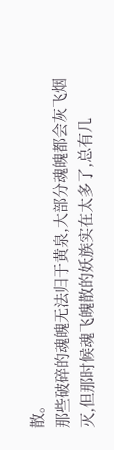散。
那些破碎的魂魄无法归于黄泉,大部分魂魄都会灰飞烟灭,但那时候魂飞魄散的妖族实在太多了,总有几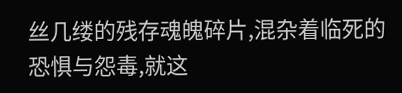丝几缕的残存魂魄碎片,混杂着临死的恐惧与怨毒,就这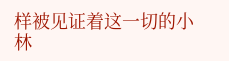样被见证着这一切的小林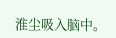淮尘吸入脑中。